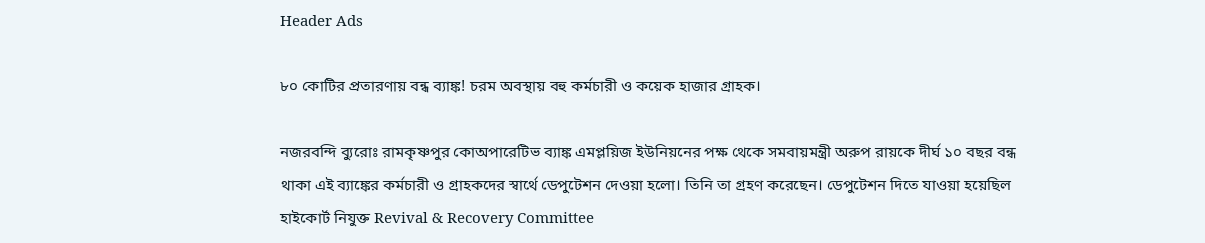Header Ads

৮০ কোটির প্রতারণায় বন্ধ ব্যাঙ্ক! চরম অবস্থায় বহু কর্মচারী ও কয়েক হাজার গ্রাহক।

নজরবন্দি ব্যুরোঃ রামকৃষ্ণপুর কোঅপারেটিভ ব‍্যাঙ্ক এমপ্লয়িজ ইউনিয়নের পক্ষ থেকে সমবায়মন্ত্রী অরুপ রায়কে দীর্ঘ ১০ বছর বন্ধ থাকা এই ব‍্যাঙ্কের কর্মচারী ও গ্রাহকদের স্বার্থে ডেপুটেশন দেওয়া হলো। তিনি তা গ্রহণ করেছেন। ডেপুটেশন দিতে যাওয়া হয়েছিল হাইকোর্ট নিযুক্ত Revival & Recovery Committee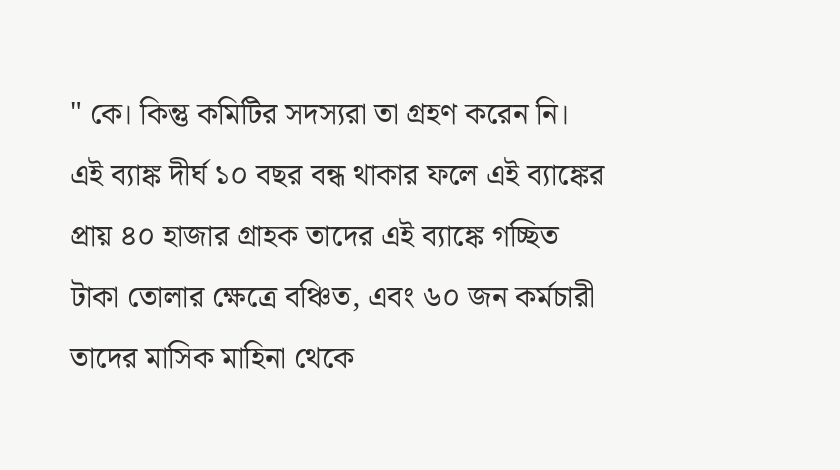" কে। কিন্তু কমিটির সদস‍্যরা তা গ্রহণ করেন নি। এই ব‍্যাঙ্ক দীর্ঘ ১০ বছর বন্ধ থাকার ফলে এই ব‍্যাঙ্কের প্রায় ৪০ হাজার গ্রাহক তাদের এই ব‍্যাঙ্কে গচ্ছিত টাকা তোলার ক্ষেত্রে বঞ্চিত, এবং ৬০ জন কর্মচারী তাদের মাসিক মাহিনা থেকে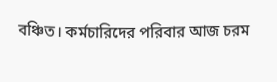বঞ্চিত। কর্মচারিদের পরিবার আজ চরম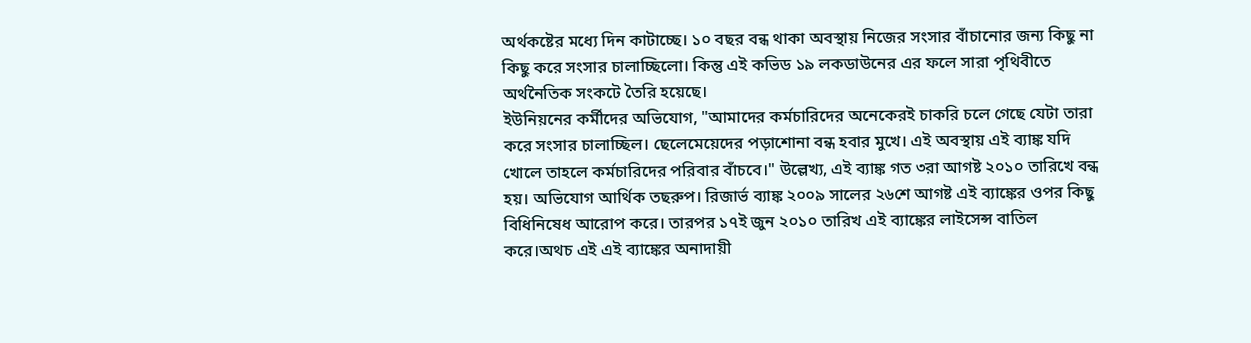অর্থকষ্টের মধ‍্যে দিন কাটাচ্ছে। ১০ বছর বন্ধ থাকা অবস্থায় নিজের সংসার বাঁচানোর জন‍্য কিছু না কিছু করে সংসার চালাচ্ছিলো। কিন্তু এই কভিড ১৯ লকডাউনের এর ফলে সারা পৃথিবীতে অর্থনৈতিক সংকটে তৈরি হয়েছে।
ইউনিয়নের কর্মীদের অভিযোগ, "আমাদের কর্মচারিদের অনেকেরই চাকরি চলে গেছে যেটা তারা করে সংসার চালাচ্ছিল। ছেলেমেয়েদের পড়াশোনা বন্ধ হবার মুখে। এই অবস্থায় এই ব‍্যাঙ্ক যদি খোলে তাহলে কর্মচারিদের পরিবার বাঁচবে।" উল্লেখ্য, এই ব‍্যাঙ্ক গত ৩রা আগষ্ট ২০১০ তারিখে বন্ধ হয়। অভিযোগ আর্থিক তছরুপ। রিজার্ভ ব‍্যাঙ্ক ২০০৯ সালের ২৬শে আগষ্ট এই ব‍্যাঙ্কের ওপর কিছু বিধিনিষেধ আরোপ করে। তারপর ১৭ই জুন ২০১০ তারিখ এই ব‍্যাঙ্কের লাইসেন্স বাতিল করে।অথচ এই এই ব‍্যাঙ্কের অনাদায়ী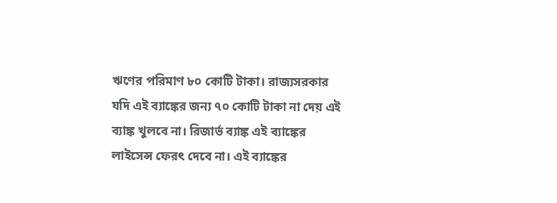ঋণের পরিমাণ ৮০ কোটি টাকা। রাজ‍্যসরকার যদি এই ব‍্যাঙ্কের জন‍্য ৭০ কোটি টাকা না দেয় এই ব‍্যাঙ্ক খুলবে না। রিজার্ভ ব‍্যাঙ্ক এই ব‍্যাঙ্কের লাইসেন্স ফেরৎ দেবে না। এই ব‍্যাঙ্কের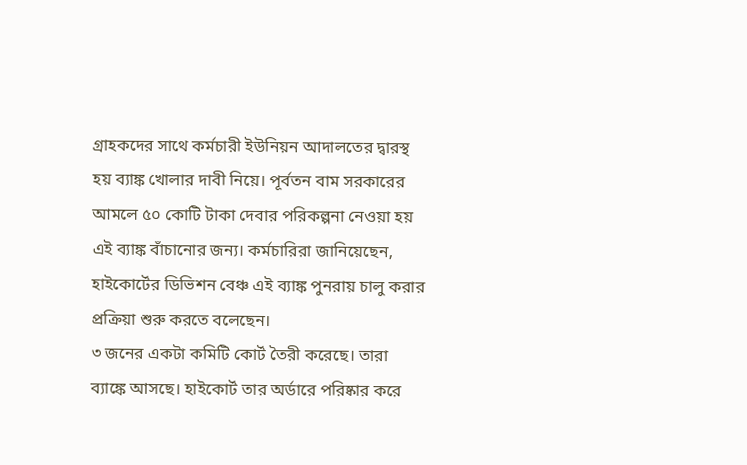গ্রাহকদের সাথে কর্মচারী ইউনিয়ন আদালতের দ্বারস্থ হয় ব‍্যাঙ্ক খোলার দাবী নিয়ে। পূর্বতন বাম সরকারের আমলে ৫০ কোটি টাকা দেবার পরিকল্পনা নেওয়া হয় এই ব‍্যাঙ্ক বাঁচানোর জন‍্য। কর্মচারিরা জানিয়েছেন, হাইকোর্টের ডিভিশন বেঞ্চ এই ব‍্যাঙ্ক পুনরায় চালু করার প্রক্রিয়া শুরু করতে বলেছেন।
৩ জনের একটা কমিটি কোর্ট তৈরী করেছে। তারা ব‍্যাঙ্কে আসছে। হাইকোর্ট তার অর্ডারে পরিষ্কার করে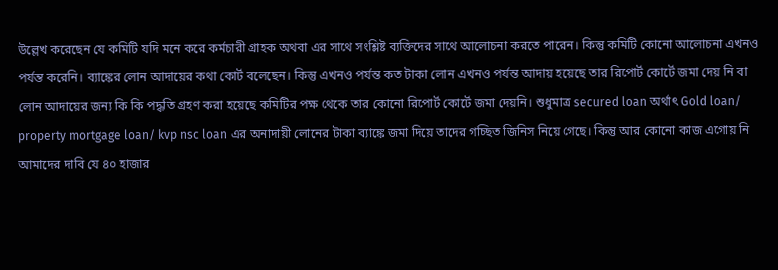উল্লেখ করেছেন যে কমিটি যদি মনে করে কর্মচারী গ্রাহক অথবা এর সাথে সংশ্লিষ্ট ব‍্যক্তিদের সাথে আলোচনা করতে পারেন। কিন্তু কমিটি কোনো আলোচনা এখনও পর্যন্ত করেনি। ব‍্যাঙ্কের লোন আদায়ের কথা কোর্ট বলেছেন। কিন্তু এখনও পর্যন্ত কত টাকা লোন এখনও পর্যন্ত আদায় হয়েছে তার রিপোর্ট কোর্টে জমা দেয় নি বা লোন আদায়ের জন‍্য কি কি পদ্ধতি গ্রহণ করা হয়েছে কমিটির পক্ষ থেকে তার কোনো রিপোর্ট কোর্টে জমা দেয়নি। শুধুমাত্র secured loan অর্থাৎ Gold loan/ property mortgage loan/ kvp nsc loan এর অনাদায়ী লোনের টাকা ব‍্যাঙ্কে জমা দিয়ে তাদের গচ্ছিত জিনিস নিয়ে গেছে। কিন্তু আর কোনো কাজ এগোয় নি আমাদের দাবি যে ৪০ হাজার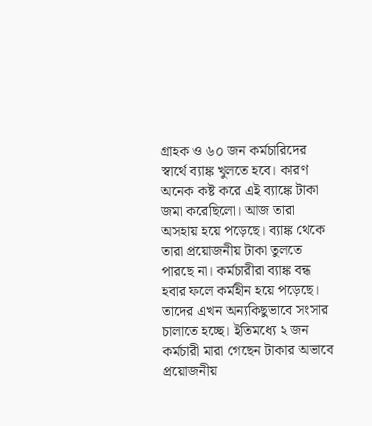গ্রাহক ও ৬০ জন কর্মচারিদের স্বার্থে ব‍্যাঙ্ক খুলতে হবে। কারণ অনেক কষ্ট করে এই ব‍্যাঙ্কে টাকা জমা করেছিলো। আজ তারা অসহায় হয়ে পড়েছে। ব‍্যাঙ্ক থেকে তারা প্রয়োজনীয় টাকা তুলতে পারছে না। কর্মচারীরা ব‍্যাঙ্ক বন্ধ হবার ফলে কর্মহীন হয়ে পড়েছে। তাদের এখন অন‍্যকিছুভাবে সংসার চালাতে হচ্ছে। ইতিমধ্যে ২ জন কর্মচারী মারা গেছেন টাকার অভাবে প্রয়োজনীয়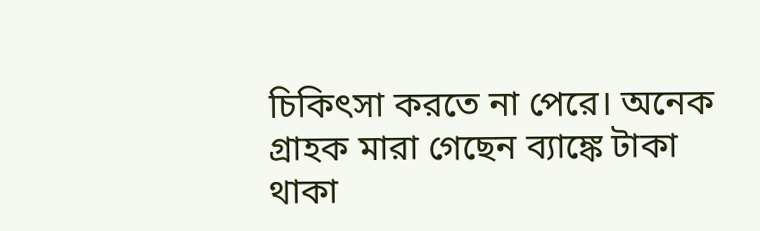চিকিৎসা করতে না পেরে। অনেক গ্রাহক মারা গেছেন ব‍‍্যাঙ্কে টাকা থাকা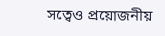সত্বেও প্রয়োজনীয়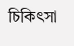চিকিৎসা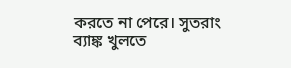করতে না পেরে। সুতরাং ব‍্যাঙ্ক খুলতে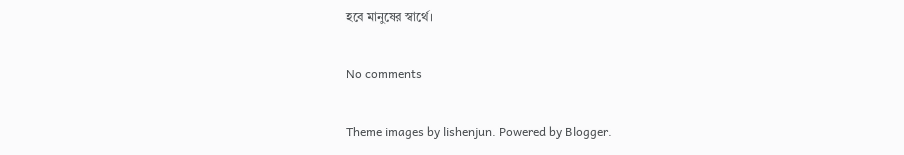হবে মানুষের স্বার্থে।

No comments

Theme images by lishenjun. Powered by Blogger.